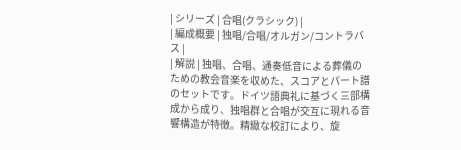| シリーズ | 合唱(クラシック) |
| 編成概要 | 独唱/合唱/オルガン/コントラバス |
| 解説 | 独唱、合唱、通奏低音による葬儀のための教会音楽を収めた、スコアとパート譜のセットです。ドイツ語典礼に基づく三部構成から成り、独唱群と合唱が交互に現れる音響構造が特徴。精緻な校訂により、旋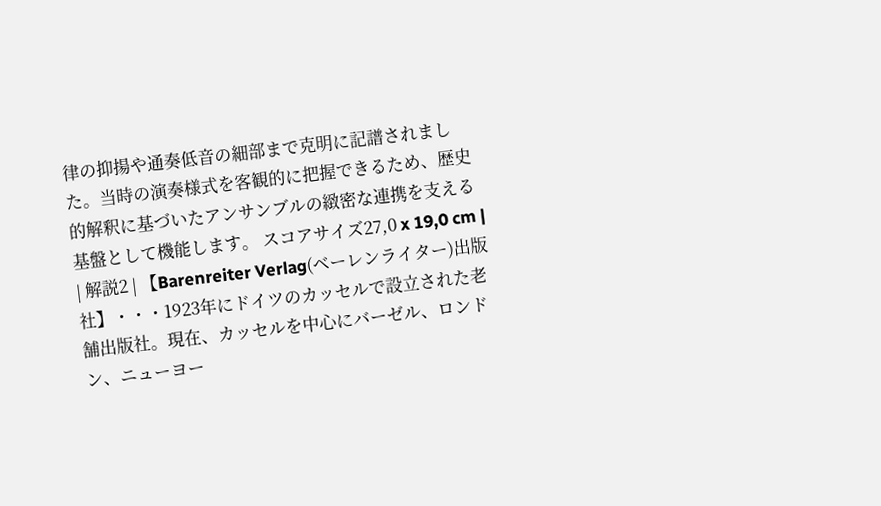律の抑揚や通奏低音の細部まで克明に記譜されました。当時の演奏様式を客観的に把握できるため、歴史的解釈に基づいたアンサンブルの緻密な連携を支える基盤として機能します。 スコアサイズ27,0 x 19,0 cm |
| 解説2 | 【Barenreiter Verlag(ベーレンライター)出版社】・・・1923年にドイツのカッセルで設立された老舗出版社。現在、カッセルを中心にバーゼル、ロンドン、ニューヨー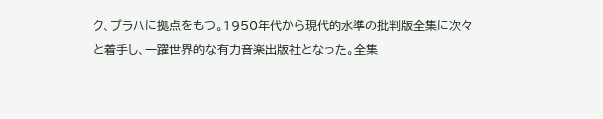ク、プラハに拠点をもつ。1950年代から現代的水準の批判版全集に次々と着手し、一躍世界的な有力音楽出版社となった。全集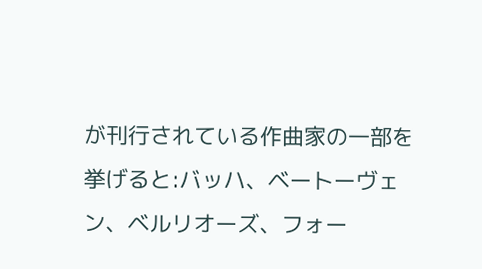が刊行されている作曲家の一部を挙げると:バッハ、ベートーヴェン、ベルリオーズ、フォー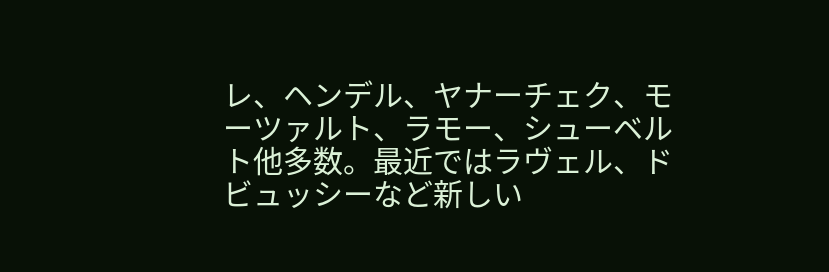レ、ヘンデル、ヤナーチェク、モーツァルト、ラモー、シューベルト他多数。最近ではラヴェル、ドビュッシーなど新しい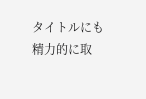タイトルにも精力的に取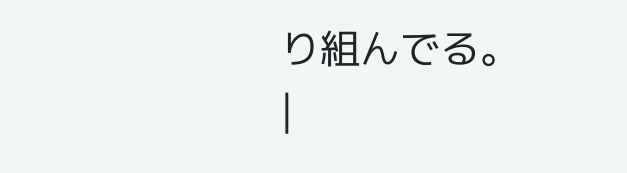り組んでる。 |